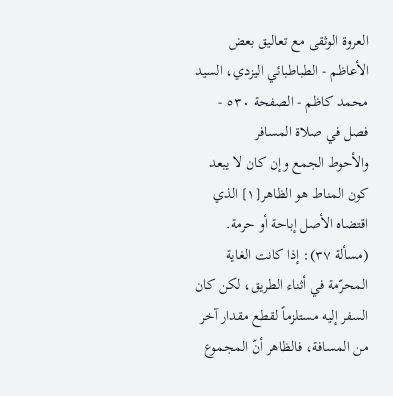العروة الوثقى مع تعاليق بعض الأعاظم - الطباطبائي اليزدي، السيد محمد كاظم - الصفحة ٥٣٠ - فصل في صلاة المسافر
والأحوط الجمع وإن كان لا يبعد كون المناط هو الظاهر[١] الذي اقتضاه الأصل إباحة أو حرمة.
(مسألة ٣٧): إذا كانت الغاية المحرّمة في أثناء الطريق، لكن كان السفر إليه مستلزماً لقطع مقدار آخر من المسافة، فالظاهر أنّ المجموع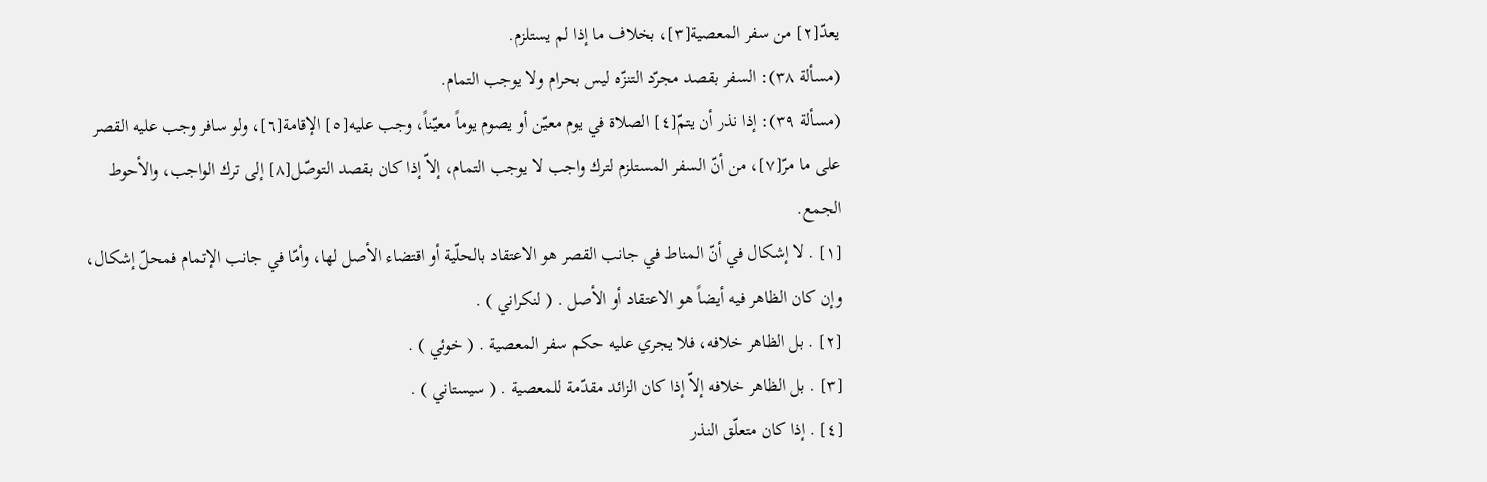يعدّ[٢] من سفر المعصية[٣]، بخلاف ما إذا لم يستلزم.
(مسألة ٣٨): السفر بقصد مجرّد التنزّه ليس بحرام ولا يوجب التمام.
(مسألة ٣٩): إذا نذر أن يتمّ[٤] الصلاة في يوم معيّن أو يصوم يوماً معيّناً، وجب عليه[٥] الإقامة[٦]، ولو سافر وجب عليه القصر على ما مرّ[٧]، من أنّ السفر المستلزم لترك واجب لا يوجب التمام، إلاّ إذا كان بقصد التوصّل[٨] إلى ترك الواجب، والأحوط الجمع.
[١] . لا إشكال في أنّ المناط في جانب القصر هو الاعتقاد بالحلّية أو اقتضاء الأصل لها، وأمّا في جانب الإتمام فمحلّ إشكال، وإن كان الظاهر فيه أيضاً هو الاعتقاد أو الأصل . ( لنكراني ) .
[٢] . بل الظاهر خلافه، فلا يجري عليه حكم سفر المعصية . ( خوئي ) .
[٣] . بل الظاهر خلافه إلاّ إذا كان الزائد مقدّمة للمعصية . ( سيستاني ) .
[٤] . إذا كان متعلّق النذر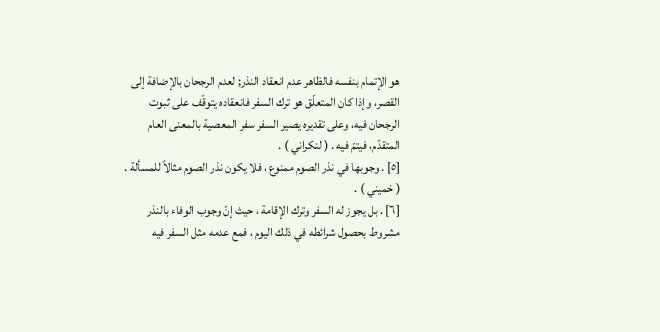هو الإتمام بنفسه فالظاهر عدم انعقاد النذر; لعدم الرجحان بالإضافة إلى القصر، وإذا كان المتعلّق هو ترك السفر فانعقاده يتوقّف على ثبوت الرجحان فيه، وعلى تقديره يصير السفر سفر المعصية بالمعنى العام المتقدّم، فيتمّ فيه . ( لنكراني ) .
[٥] . وجوبها في نذر الصوم ممنوع ، فلا يكون نذر الصوم مثالاً للمسألة . ( خميني ) .
[٦] . بل يجوز له السفر وترك الإقامة ، حيث إنّ وجوب الوفاء بالنذر مشروط بحصول شرائطه في ذلك اليوم ، فمع عدمه مثل السفر فيه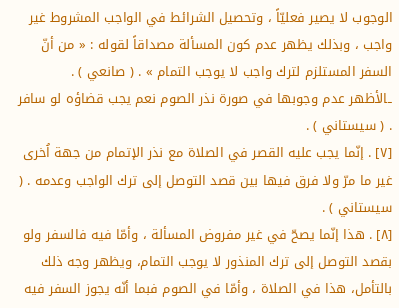الوجوب لا يصير فعليّاً ، وتحصيل الشرائط في الواجب المشروط غير واجب ، وبذلك يظهر عدم كون المسألة مصداقاً لقوله : « من أنّ السفر المستلزم لترك واجب لا يوجب التمام » . ( صانعي ) .
ـالأظهر عدم وجوبها في صورة نذر الصوم نعم يجب قضاؤه لو سافر . ( سيستاني ) .
[٧] . إنّما يجب عليه القصر في الصلاة مع نذر الإتمام من جهة اُخرى غير ما مرّ ولا فرق فيها بين قصد التوصل إلى ترك الواجب وعدمه . ( سيستاني ) .
[٨] . هذا إنّما يصحّ في غير مفروض المسألة ، وأمّا فيه فالسفر ولو بقصد التوصل إلى ترك المنذور لا يوجب التمام، ويظهر وجه ذلك بالتأمل، هذا في الصلاة ، وأمّا في الصوم فبما أنّه يجوز السفر فيه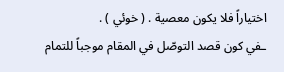اختياراً فلا يكون معصية . ( خوئي ) .
ـفي كون قصد التوصّل في المقام موجباً للتمام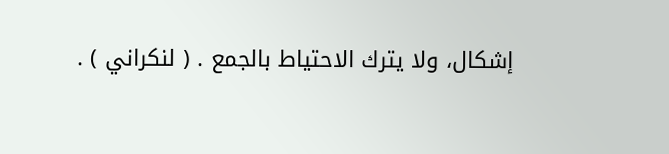إشكال، ولا يترك الاحتياط بالجمع . ( لنكراني ) .